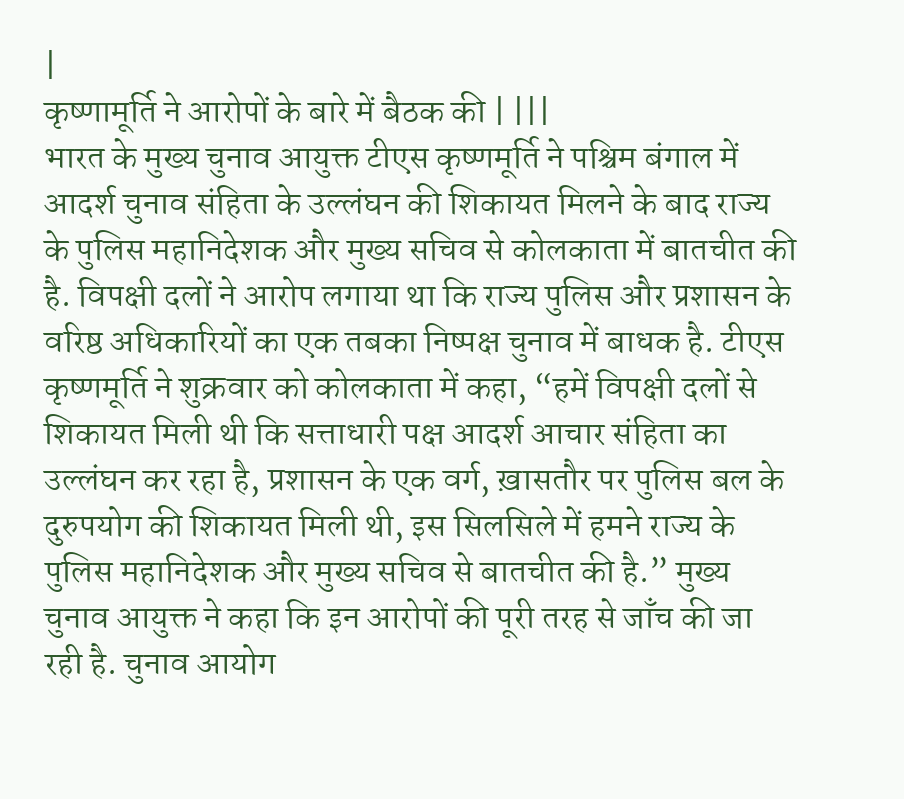|
कृष्णामूर्ति ने आरोपों के बारे में बैठक की | |||
भारत के मुख्य चुनाव आयुक्त टीएस कृष्णमूर्ति ने पश्चिम बंगाल में आदर्श चुनाव संहिता के उल्लंघन की शिकायत मिलने के बाद राज्य के पुलिस महानिदेशक और मुख्य सचिव से कोलकाता में बातचीत की है. विपक्षी दलों ने आरोप लगाया था कि राज्य पुलिस और प्रशासन के वरिष्ठ अधिकारियों का एक तबका निष्पक्ष चुनाव में बाधक है. टीएस कृष्णमूर्ति ने शुक्रवार को कोलकाता में कहा, “हमें विपक्षी दलों से शिकायत मिली थी कि सत्ताधारी पक्ष आदर्श आचार संहिता का उल्लंघन कर रहा है, प्रशासन के एक वर्ग, ख़ासतौर पर पुलिस बल के दुरुपयोग की शिकायत मिली थी, इस सिलसिले में हमने राज्य के पुलिस महानिदेशक और मुख्य सचिव से बातचीत की है.” मुख्य चुनाव आयुक्त ने कहा कि इन आरोपों की पूरी तरह से जाँच की जा रही है. चुनाव आयोग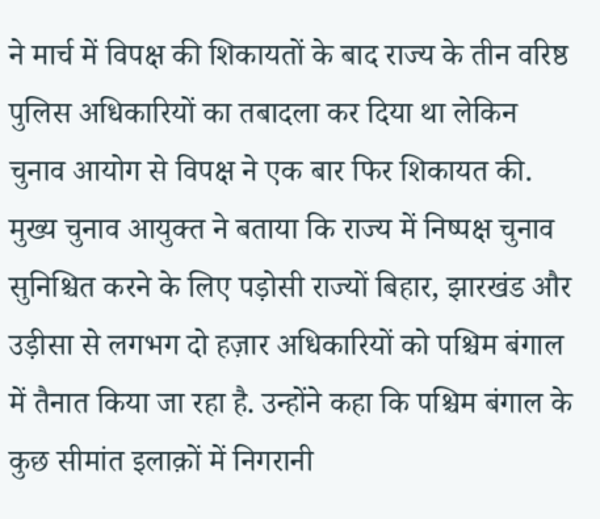ने मार्च में विपक्ष की शिकायतों के बाद राज्य के तीन वरिष्ठ पुलिस अधिकारियों का तबादला कर दिया था लेकिन चुनाव आयोग से विपक्ष ने एक बार फिर शिकायत की. मुख्य चुनाव आयुक्त ने बताया कि राज्य में निष्पक्ष चुनाव सुनिश्चित करने के लिए पड़ोसी राज्यों बिहार, झारखंड और उड़ीसा से लगभग दो हज़ार अधिकारियों को पश्चिम बंगाल में तैनात किया जा रहा है. उन्होंने कहा कि पश्चिम बंगाल के कुछ सीमांत इलाक़ों में निगरानी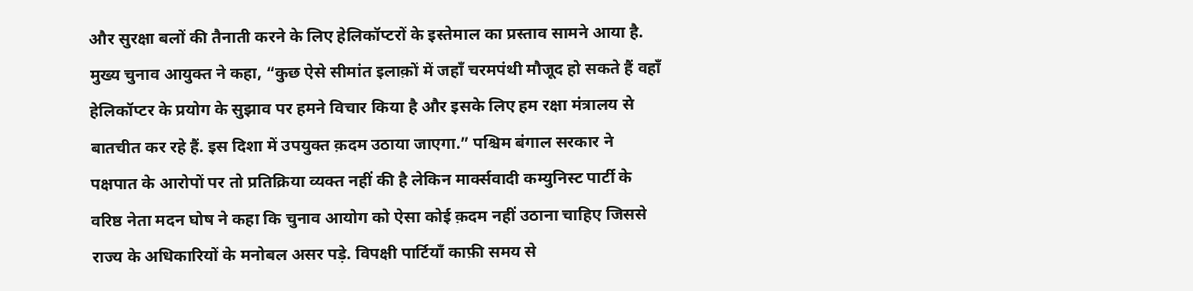और सुरक्षा बलों की तैनाती करने के लिए हेलिकॉप्टरों के इस्तेमाल का प्रस्ताव सामने आया है.
मुख्य चुनाव आयुक्त ने कहा, “कुछ ऐसे सीमांत इलाक़ों में जहाँ चरमपंथी मौजूद हो सकते हैं वहाँ हेलिकॉप्टर के प्रयोग के सुझाव पर हमने विचार किया है और इसके लिए हम रक्षा मंत्रालय से बातचीत कर रहे हैं. इस दिशा में उपयुक्त क़दम उठाया जाएगा.” पश्चिम बंगाल सरकार ने पक्षपात के आरोपों पर तो प्रतिक्रिया व्यक्त नहीं की है लेकिन मार्क्सवादी कम्युनिस्ट पार्टी के वरिष्ठ नेता मदन घोष ने कहा कि चुनाव आयोग को ऐसा कोई क़दम नहीं उठाना चाहिए जिससे राज्य के अधिकारियों के मनोबल असर पड़े. विपक्षी पार्टियाँ काफ़ी समय से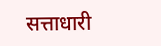सत्ताधारी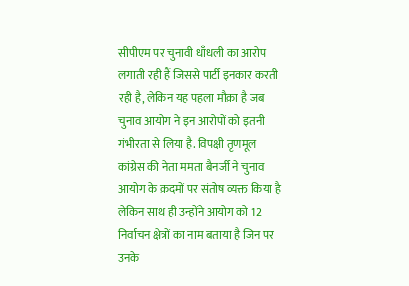सीपीएम पर चुनावी धाँधली का आरोप लगाती रही हैं जिससे पार्टी इनकार करती रही है, लेकिन यह पहला मौक़ा है जब चुनाव आयोग ने इन आरोपों को इतनी गंभीरता से लिया है. विपक्षी तृणमूल कांग्रेस की नेता ममता बैनर्जी ने चुनाव आयोग के क़दमों पर संतोष व्यक्त किया है लेकिन साथ ही उन्होंने आयोग को 12 निर्वाचन क्षेत्रों का नाम बताया है जिन पर उनके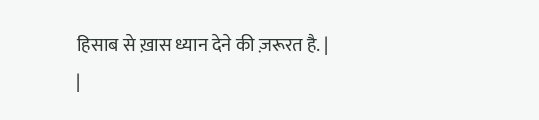हिसाब से ख़ास ध्यान देने की ज़रूरत है. |
|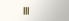|||